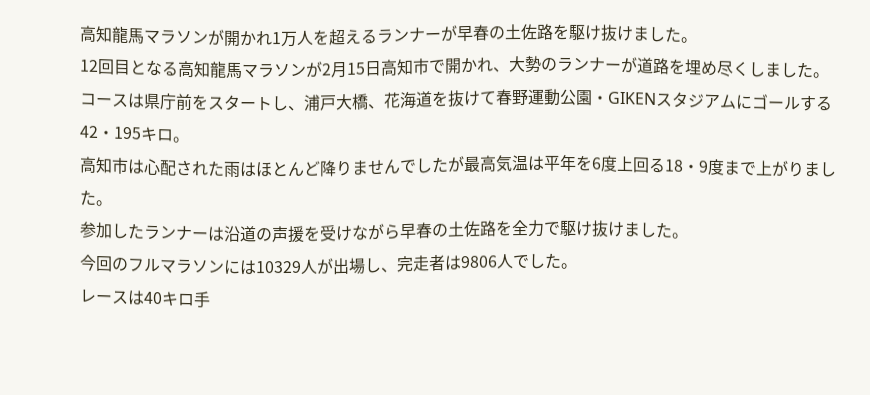高知龍馬マラソンが開かれ1万人を超えるランナーが早春の土佐路を駆け抜けました。
12回目となる高知龍馬マラソンが2月15日高知市で開かれ、大勢のランナーが道路を埋め尽くしました。
コースは県庁前をスタートし、浦戸大橋、花海道を抜けて春野運動公園・GIKENスタジアムにゴールする42・195キロ。
高知市は心配された雨はほとんど降りませんでしたが最高気温は平年を6度上回る18・9度まで上がりました。
参加したランナーは沿道の声援を受けながら早春の土佐路を全力で駆け抜けました。
今回のフルマラソンには10329人が出場し、完走者は9806人でした。
レースは40キロ手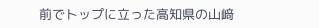前でトップに立った高知県の山﨑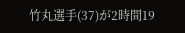竹丸選手(37)が2時間19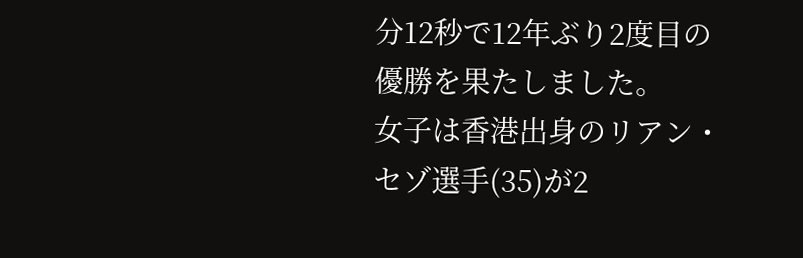分12秒で12年ぶり2度目の優勝を果たしました。
女子は香港出身のリアン・セゾ選手(35)が2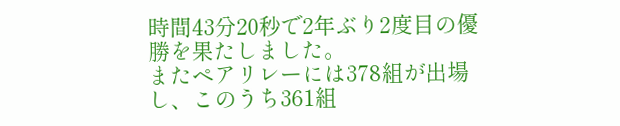時間43分20秒で2年ぶり2度目の優勝を果たしました。
またペアリレーには378組が出場し、このうち361組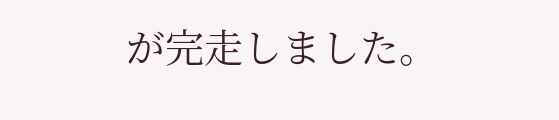が完走しました。